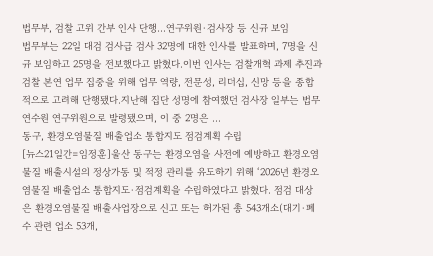법무부, 검찰 고위 간부 인사 단행…연구위원·검사장 등 신규 보임
법무부는 22일 대검 검사급 검사 32명에 대한 인사를 발표하며, 7명을 신규 보임하고 25명을 전보했다고 밝혔다.이번 인사는 검찰개혁 과제 추진과 검찰 본연 업무 집중을 위해 업무 역량, 전문성, 리더십, 신망 등을 종합적으로 고려해 단행됐다.지난해 집단 성명에 참여했던 검사장 일부는 법무연수원 연구위원으로 발령됐으며, 이 중 2명은 ...
동구, 환경오염물질 배출업소 통합지도 점검계획 수립
[뉴스21일간=임정훈]울산 동구는 환경오염을 사전에 예방하고 환경오염물질 배출시설의 정상가동 및 적정 관리를 유도하기 위해 ‘2026년 환경오염물질 배출업소 통합지도·점검계획을 수립하였다고 밝혔다. 점검 대상은 환경오염물질 배출사업장으로 신고 또는 허가된 총 543개소(대기·폐수 관련 업소 53개,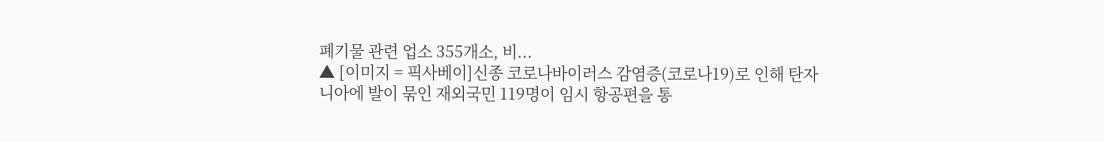폐기물 관련 업소 355개소, 비...
▲ [이미지 = 픽사베이]신종 코로나바이러스 감염증(코로나19)로 인해 탄자니아에 발이 묶인 재외국민 119명이 임시 항공편을 통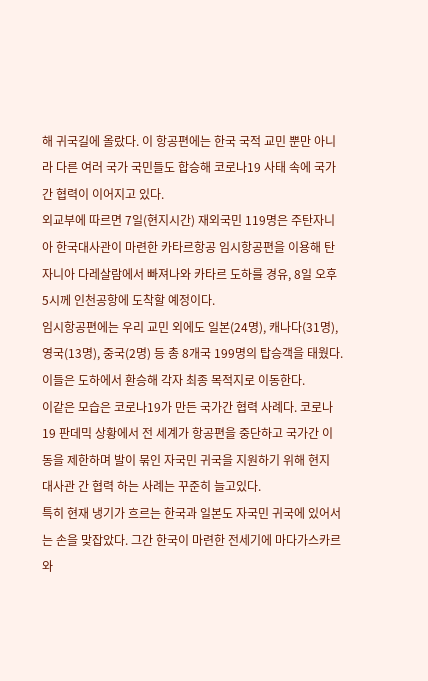해 귀국길에 올랐다. 이 항공편에는 한국 국적 교민 뿐만 아니라 다른 여러 국가 국민들도 합승해 코로나19 사태 속에 국가간 협력이 이어지고 있다.
외교부에 따르면 7일(현지시간) 재외국민 119명은 주탄자니아 한국대사관이 마련한 카타르항공 임시항공편을 이용해 탄자니아 다레살람에서 빠져나와 카타르 도하를 경유, 8일 오후 5시께 인천공항에 도착할 예정이다.
임시항공편에는 우리 교민 외에도 일본(24명), 캐나다(31명), 영국(13명), 중국(2명) 등 총 8개국 199명의 탑승객을 태웠다. 이들은 도하에서 환승해 각자 최종 목적지로 이동한다.
이같은 모습은 코로나19가 만든 국가간 협력 사례다. 코로나19 판데믹 상황에서 전 세계가 항공편을 중단하고 국가간 이동을 제한하며 발이 묶인 자국민 귀국을 지원하기 위해 현지 대사관 간 협력 하는 사례는 꾸준히 늘고있다.
특히 현재 냉기가 흐르는 한국과 일본도 자국민 귀국에 있어서는 손을 맞잡았다. 그간 한국이 마련한 전세기에 마다가스카르와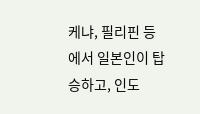케냐, 필리핀 등에서 일본인이 탑승하고, 인도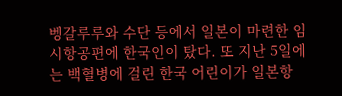벵갈루루와 수단 등에서 일본이 마련한 임시항공편에 한국인이 탔다. 또 지난 5일에는 백혈병에 걸린 한국 어린이가 일본항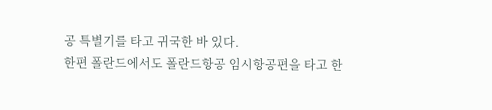공 특별기를 타고 귀국한 바 있다.
한편 폴란드에서도 폴란드항공 임시항공편을 타고 한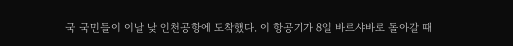국 국민들이 이날 낮 인천공항에 도착했다. 이 항공기가 8일 바르샤바로 돌아갈 때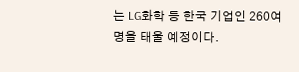는 LG화학 등 한국 기업인 260여명을 태울 예정이다.